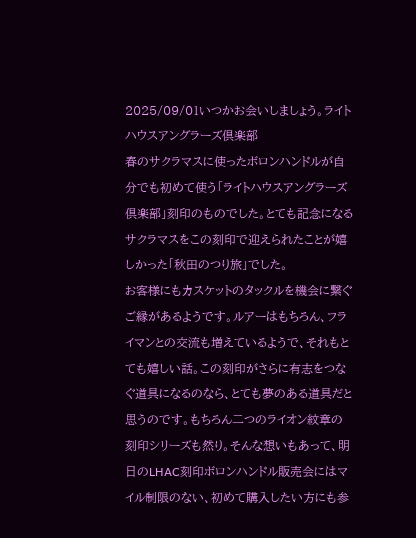2025/09/01いつかお会いしましょう。ライトハウスアングラーズ倶楽部
春のサクラマスに使ったボロンハンドルが自分でも初めて使う「ライトハウスアングラーズ倶楽部」刻印のものでした。とても記念になるサクラマスをこの刻印で迎えられたことが嬉しかった「秋田のつり旅」でした。
お客様にもカスケットのタックルを機会に繋ぐご縁があるようです。ルアーはもちろん、フライマンとの交流も増えているようで、それもとても嬉しい話。この刻印がさらに有志をつなぐ道具になるのなら、とても夢のある道具だと思うのです。もちろん二つのライオン紋章の刻印シリーズも然り。そんな想いもあって、明日のLHAC刻印ボロンハンドル販売会にはマイル制限のない、初めて購入したい方にも参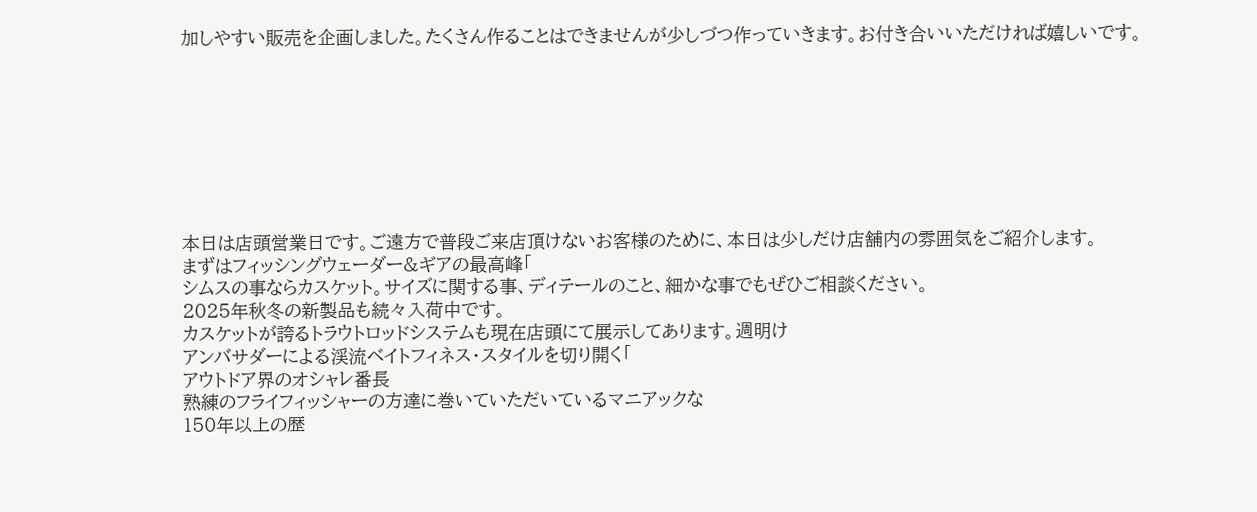加しやすい販売を企画しました。たくさん作ることはできませんが少しづつ作っていきます。お付き合いいただければ嬉しいです。








本日は店頭営業日です。ご遠方で普段ご来店頂けないお客様のために、本日は少しだけ店舗内の雰囲気をご紹介します。
まずはフィッシングウェーダー&ギアの最高峰「
シムスの事ならカスケット。サイズに関する事、ディテールのこと、細かな事でもぜひご相談ください。
2025年秋冬の新製品も続々入荷中です。
カスケットが誇るトラウトロッドシステムも現在店頭にて展示してあります。週明け
アンバサダーによる渓流ベイトフィネス・スタイルを切り開く「
アウトドア界のオシャレ番長
熟練のフライフィッシャーの方達に巻いていただいているマニアックな
150年以上の歴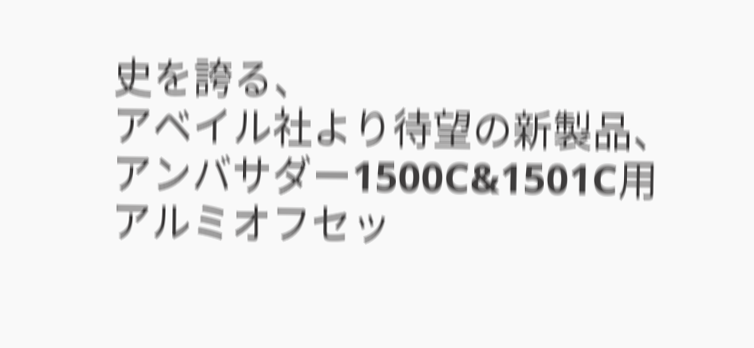史を誇る、
アベイル社より待望の新製品、アンバサダー1500C&1501C用アルミオフセッ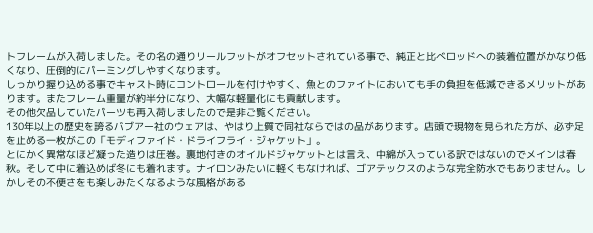トフレームが入荷しました。その名の通りリールフットがオフセットされている事で、純正と比べロッドへの装着位置がかなり低くなり、圧倒的にパーミングしやすくなります。
しっかり握り込める事でキャスト時にコントロールを付けやすく、魚とのファイトにおいても手の負担を低減できるメリットがあります。またフレーム重量が約半分になり、大幅な軽量化にも貢献します。
その他欠品していたパーツも再入荷しましたので是非ご覧ください。
130年以上の歴史を誇るバブアー社のウェアは、やはり上質で同社ならではの品があります。店頭で現物を見られた方が、必ず足を止める一枚がこの「モディファイド・ドライフライ・ジャケット」。
とにかく異常なほど凝った造りは圧巻。裏地付きのオイルドジャケットとは言え、中綿が入っている訳ではないのでメインは春秋。そして中に着込めば冬にも着れます。ナイロンみたいに軽くもなければ、ゴアテックスのような完全防水でもありません。しかしその不便さをも楽しみたくなるような風格がある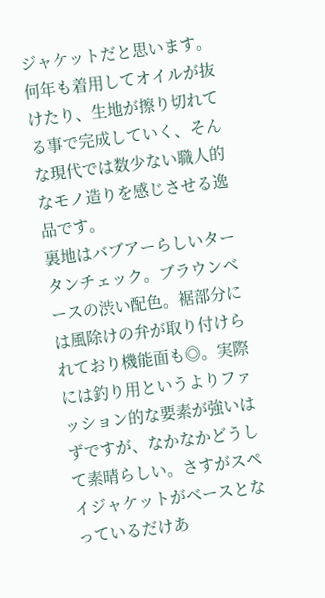ジャケットだと思います。
何年も着用してオイルが抜けたり、生地が擦り切れてる事で完成していく、そんな現代では数少ない職人的なモノ造りを感じさせる逸品です。
裏地はバブアーらしいタータンチェック。ブラウンベースの渋い配色。裾部分には風除けの弁が取り付けられており機能面も◎。実際には釣り用というよりファッション的な要素が強いはずですが、なかなかどうして素晴らしい。さすがスペイジャケットがベースとなっているだけあ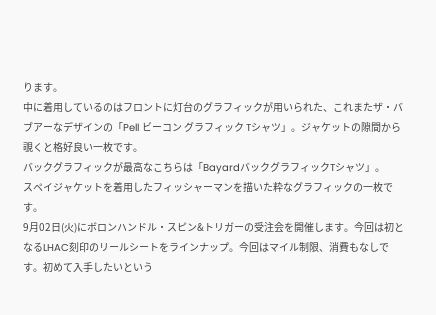ります。
中に着用しているのはフロントに灯台のグラフィックが用いられた、これまたザ・バブアーなデザインの「Pell ビーコン グラフィック Tシャツ」。ジャケットの隙間から覗くと格好良い一枚です。
バックグラフィックが最高なこちらは「BayardバックグラフィックTシャツ」。
スペイジャケットを着用したフィッシャーマンを描いた粋なグラフィックの一枚です。
9月02日(火)にボロンハンドル・スピン&トリガーの受注会を開催します。今回は初となるLHAC刻印のリールシートをラインナップ。今回はマイル制限、消費もなしです。初めて入手したいという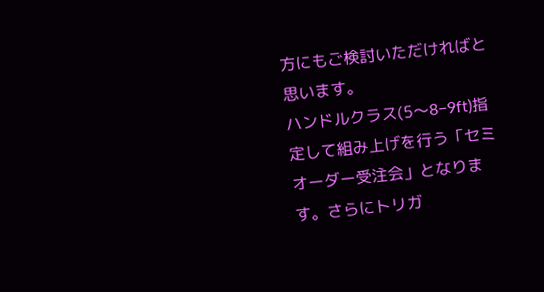方にもご検討いただければと思います。
ハンドルクラス(5〜8−9ft)指定して組み上げを行う「セミオーダー受注会」となります。さらにトリガ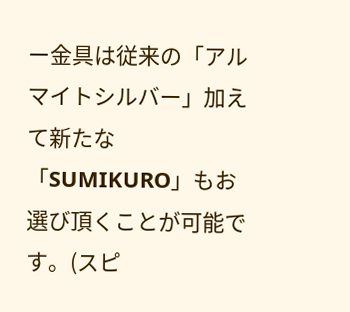ー金具は従来の「アルマイトシルバー」加えて新たな「SUMIKURO」もお選び頂くことが可能です。(スピ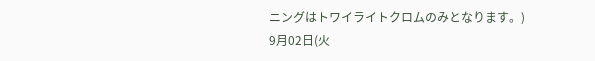ニングはトワイライトクロムのみとなります。)
9月02日(火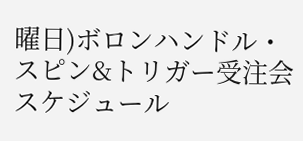曜日)ボロンハンドル・スピン&トリガー受注会スケジュール